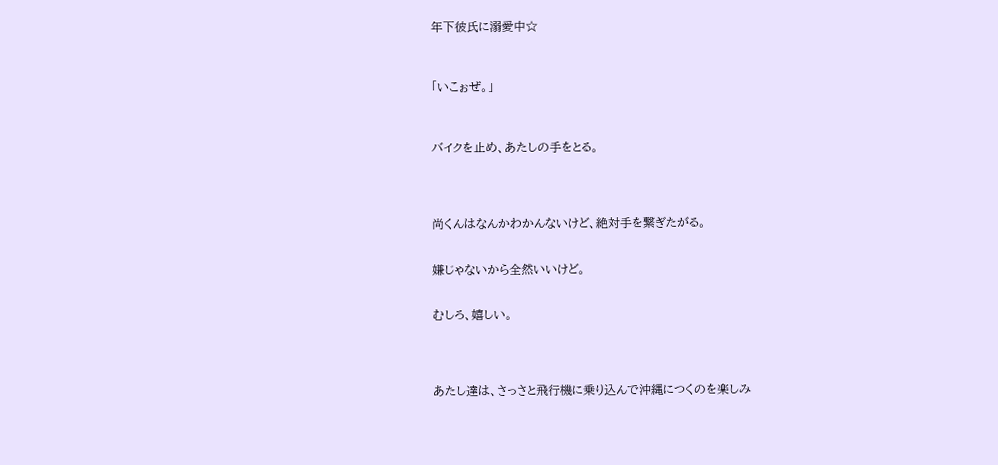年下彼氏に溺愛中☆



「いこぉぜ。」



バイクを止め、あたしの手をとる。




尚くんはなんかわかんないけど、絶対手を繋ぎたがる。


嫌じゃないから全然いいけど。


むしろ、嬉しい。




あたし達は、さっさと飛行機に乗り込んで沖縄につくのを楽しみ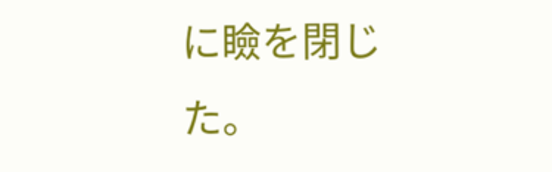に瞼を閉じた。